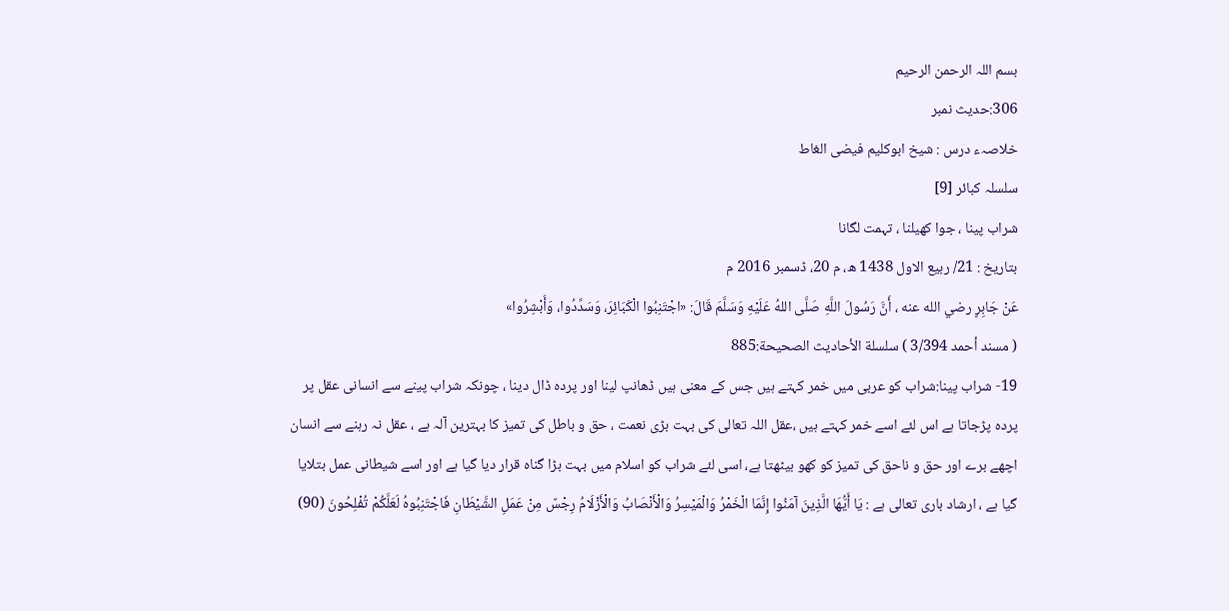بسم اللہ الرحمن الرحیم
306:حديث نمبر
خلاصہء درس : شیخ ابوکلیم فیضی الغاط
سلسلہ کبائر [9]
شراب پینا ، جوا کھیلنا ، تہمت لگانا
بتاریخ : 21/ ربیع الاول 1438 ھ، م 20، ڈسمبر 2016 م
عَنْ جَابِرٍ رضي الله عنه ، أَنَّ رَسُولَ اللَّهِ صَلَّى اللهُ عَلَيْهِ وَسَلَّمَ قَالَ: «اجْتَنِبُوا الْكَبَائِرَ، وَسَدِّدُوا، وَأَبْشِرُوا»
( مسند أحمد 3/394 ) سلسلة الأحاديث الصحيحة:885
19- شراب پینا:شراب کو عربی میں خمر کہتے ہیں جس کے معنی ہیں ڈھانپ لینا اور پردہ ڈال دینا ، چونکہ شراب پینے سے انسانی عقل پر پردہ پڑجاتا ہے اس لئے اسے خمر کہتے ہیں ،عقل اللہ تعالی کی بہت بڑی نعمت ، حق و باطل کی تمیز کا بہترین آلہ ہے ، عقل نہ رہنے سے انسان اچھے برے اور حق و ناحق کی تمیز کو کھو بیٹھتا ہے، اسی لئے شراب کو اسلام میں بہت بڑا گناہ قرار دیا گیا ہے اور اسے شیطانی عمل بتلایا گیا ہے ، ارشاد باری تعالی ہے : يَا أَيُّهَا الَّذِينَ آمَنُوا إِنَّمَا الْخَمْرُ وَالْمَيْسِرُ وَالْأَنْصَابُ وَالْأَزْلَامُ رِجْسٌ مِنْ عَمَلِ الشَّيْطَانِ فَاجْتَنِبُوهُ لَعَلَّكُمْ تُفْلِحُونَ (90)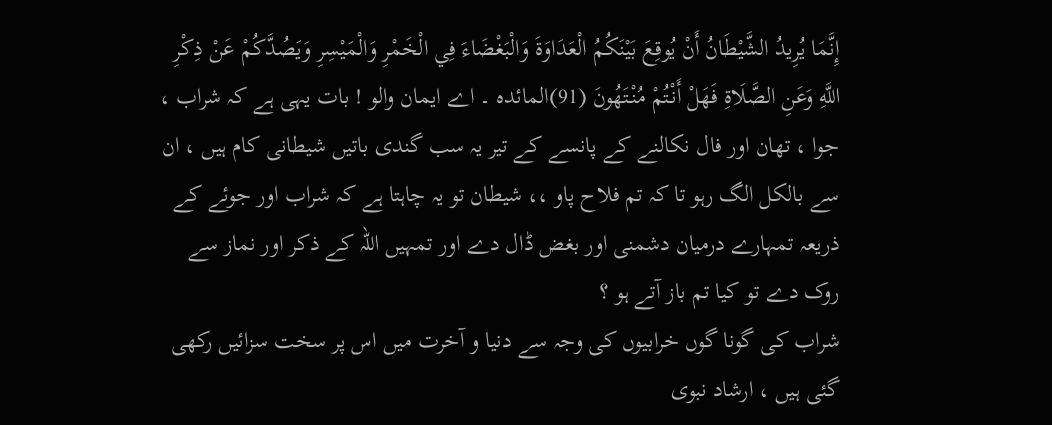إِنَّمَا يُرِيدُ الشَّيْطَانُ أَنْ يُوقِعَ بَيْنَكُمُ الْعَدَاوَةَ وَالْبَغْضَاءَ فِي الْخَمْرِ وَالْمَيْسِرِ وَيَصُدَّكُمْ عَنْ ذِكْرِ اللَّهِ وَعَنِ الصَّلَاةِ فَهَلْ أَنْتُمْ مُنْتَهُونَ (91)المائدہ ۔ اے ایمان والو ! بات یہی ہے کہ شراب ، جوا ، تھان اور فال نکالنے کے پانسے کے تیر یہ سب گندی باتیں شیطانی کام ہیں ، ان سے بالکل الگ رہو تا کہ تم فلاح پاو ،، شیطان تو یہ چاہتا ہے کہ شراب اور جوئے کے ذریعہ تمہارے درمیان دشمنی اور بغض ڈال دے اور تمہیں اللہ کے ذکر اور نماز سے روک دے تو کیا تم باز آتے ہو ؟
شراب کی گونا گوں خرابیوں کی وجہ سے دنیا و آخرت میں اس پر سخت سزائیں رکھی گئی ہیں ، ارشاد نبوی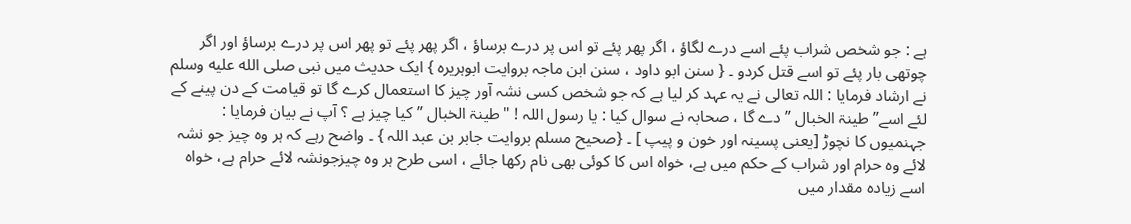ہے : جو شخص شراب پئے اسے درے لگاؤ ، اگر پھر پئے تو اس پر درے برساؤ ، اگر پھر پئے تو پھر اس پر درے برساؤ اور اگر چوتھی بار پئے تو اسے قتل کردو ۔ { سنن ابو داود ، سنن ابن ماجہ بروایت ابوہریرہ } ایک حدیث میں نبی صلى الله عليه وسلم نے ارشاد فرمایا : اللہ تعالی نے یہ عہد کر لیا ہے کہ جو شخص کسی نشہ آور چیز کا استعمال کرے گا تو قیامت کے دن پینے کے لئے اسے” طینۃ الخبال ” دے گا ، صحابہ نے سوال کیا : یا رسول اللہ ! "طینۃ الخبال ” کیا چیز ہے ؟ آپ نے بیان فرمایا : جہنمیوں کا نچوڑ [یعنی پسینہ اور خون و پیپ ] ۔ {صحیح مسلم بروایت جابر بن عبد اللہ } ۔ واضح رہے کہ ہر وہ چیز جو نشہ لائے وہ حرام اور شراب کے حکم میں ہے، خواہ اس کا کوئی بھی نام رکھا جائے ، اسی طرح ہر وہ چیزجونشہ لائے حرام ہے، خواہ اسے زیادہ مقدار میں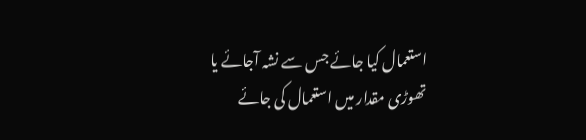استعمال کیا جائے جس سے نشہ آجائے یا تھوڑی مقدار میں استعمال کی جائے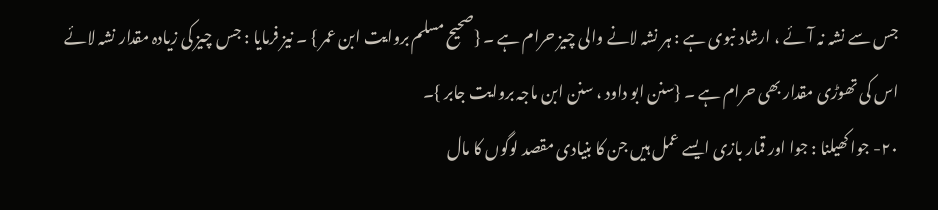جس سے نشہ نہ آئے ، ارشاد نبوی ہے : ہر نشہ لانے والی چیز حرام ہے ۔ {صحیح مسلم بروایت ابن عمر } ۔ نیز فرمایا : جس چیز کی زیادہ مقدار نشہ لائے اس کی تھوڑی مقدار بھی حرام ہے ۔ {سنن ابو داود ، سنن ابن ماجہ بروایت جابر }۔
۲۰- جوا کھیلنا : جوا اور قمار بازی ایسے عمل ہیں جن کا بنیادی مقصد لوگوں کا مال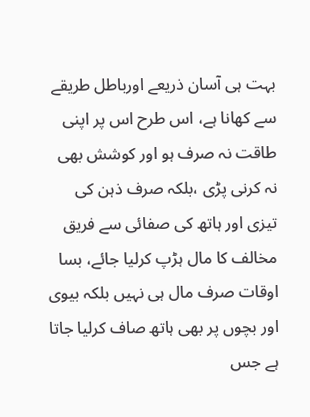بہت ہی آسان ذریعے اورباطل طریقے سے کھانا ہے، اس طرح اس پر اپنی طاقت نہ صرف ہو اور کوشش بھی نہ کرنی پڑی ،بلکہ صرف ذہن کی تیزی اور ہاتھ کی صفائی سے فریق مخالف کا مال ہڑپ کرلیا جائے، بسا اوقات صرف مال ہی نہیں بلکہ بیوی اور بچوں پر بھی ہاتھ صاف کرلیا جاتا ہے جس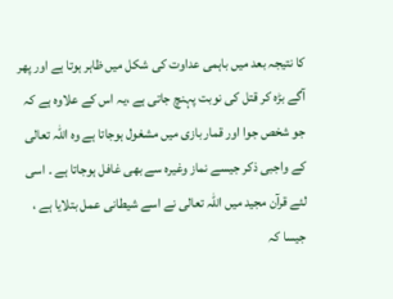کا نتیجہ بعد میں باہمی عداوت کی شکل میں ظاہر ہوتا ہے اور پھر آگے بڑہ کر قتل کی نوبت پہنچ جاتی ہے ،یہ اس کے علاوہ ہے کہ جو شخص جوا اور قمار بازی میں مشغول ہوجاتا ہے وہ اللہ تعالی کے واجبی ذکر جیسے نماز وغیرہ سے بھی غافل ہوجاتا ہے ۔ اسی لئے قرآن مجید میں اللہ تعالی نے اسے شیطانی عمل بتلایا ہے ، جیسا کہ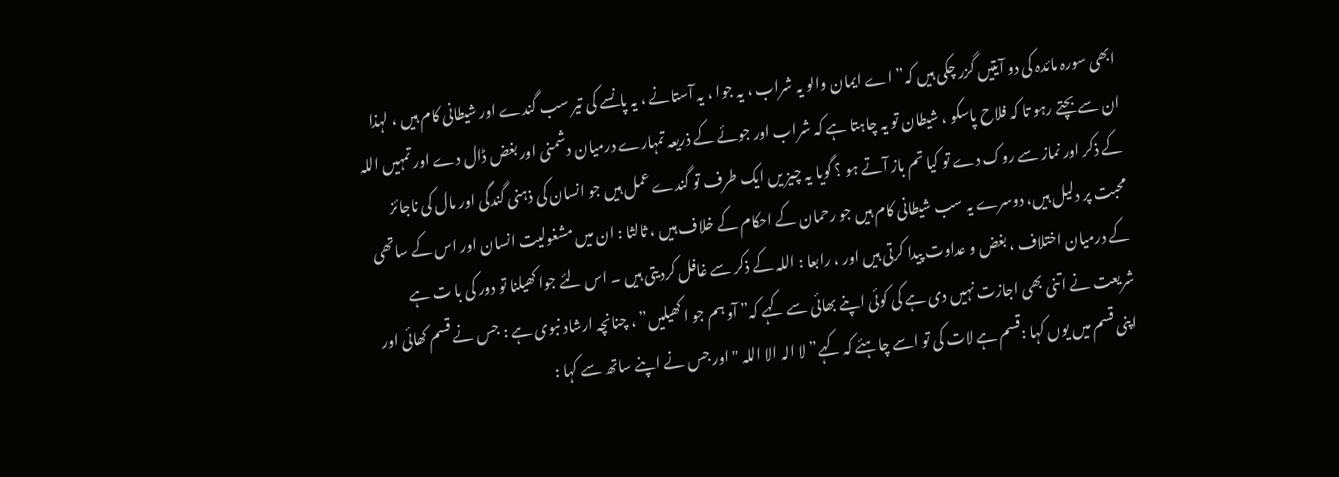ابھی سورہ مائدہ کی دو آیتیں گزر چکی ہیں کہ”اے ایمان والو یہ شراب ، یہ جوا ، یہ آستانے ، یہ پانسے کی تیر سب گندے اور شیطانی کام ہیں ، لہذا ان سے بچتے رہو تا کہ فلاح پاسکو ، شیطان تو یہ چاہتا ہے کہ شراب اور جوئے کے ذریعہ تمہارے درمیان دشمنی اور بغض ڈال دے اور تمہیں اللہ کے ذکر اور نماز سے روک دے تو کیا تم باز آتے ہو ؟ گویا یہ چیز یں ایک طرف تو گندے عمل ہیں جو انسان کی ذہنی گندگی اور مال کی ناجائز محبت پر دلیل ہیں، دوسرے یہ سب شیطانی کام ہیں جو رحمان کے احکام کے خلاف ہیں ، ثالثا : ان میں مشغولیت انسان اور اس کے ساتھی کے درمیان اختلاف ، بغض و عداوت پیدا کرتی ہیں اور ، رابعا : اللہ کے ذکر سے غافل کردیتی ہیں ۔ اس لئے جوا کھیلنا تو دور کی با ت ہے شریعت نے اتنی بھی اجازت نہیں دی ہے کی کوئی اپنے بھائی سے کہے کہ” آو ہم جو ا کھیلیں” ، چنانچہ ارشاد نبوی ہے : جس نے قسم کھائی اور اپنی قسم میں یوں کہا :قسم ہے لات کی تو اسے چاہئے کہ کہے” لا الہ الا اللہ "اور جس نے اپنے ساتھ سے کہا :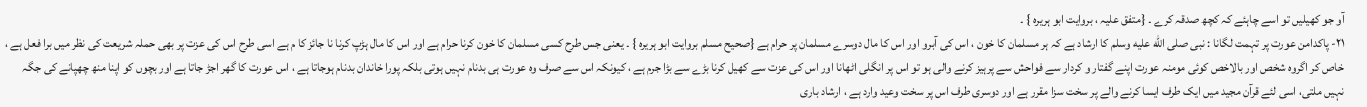آو جو کھیلیں تو اسے چاہئے کہ کچھ صدقہ کرے ۔ {متفق علیہ ، بروایت ابو ہریرہ } ۔
۲۱- پاکدامن عورت پر تہمت لگانا : نبی صلى الله عليه وسلم کا ارشاد ہے کہ ہر مسلمان کا خون ، اس کی آبرو اور اس کا مال دوسرے مسلمان پر حرام ہے {صحیح مسلم بروایت ابو ہریرہ } ۔ یعنی جس طرح کسی مسلمان کا خون کرنا حرام ہے اور اس کا مال ہڑپ کرنا نا جائز کا م ہے اسی طرح اس کی عزت پر بھی حملہ شریعت کی نظر میں برا فعل ہے ، خاص کر اگروہ شخص اور بالاخص کوئی مومنہ عورت اپنے گفتار و کردار سے فواحش سے پرہیز کرنے والی ہو تو اس پر انگلی اٹھانا اور اس کی عزت سے کھیل کرنا بڑے سے بڑا جرم ہے ، کیونکہ اس سے صرف وہ عورت ہی بدنام نہیں ہوتی بلکہ پورا خاندان بدنام ہوجاتا ہے ، اس عورت کا گھر اجڑ جاتا ہے اور بچوں کو اپنا منھ چھپانے کی جگہ نہیں ملتی، اسی لئے قرآن مجید میں ایک طرف ایسا کرنے والے پر سخت سزا مقرر ہے اور دوسری طرف اس پر سخت وعید وارد ہے ، ارشاد باری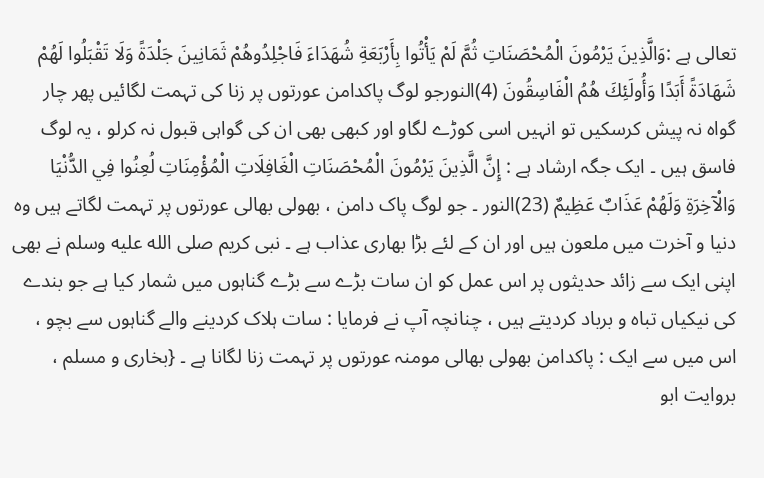تعالی ہے :وَالَّذِينَ يَرْمُونَ الْمُحْصَنَاتِ ثُمَّ لَمْ يَأْتُوا بِأَرْبَعَةِ شُهَدَاءَ فَاجْلِدُوهُمْ ثَمَانِينَ جَلْدَةً وَلَا تَقْبَلُوا لَهُمْ شَهَادَةً أَبَدًا وَأُولَئِكَ هُمُ الْفَاسِقُونَ (4)النورجو لوگ پاکدامن عورتوں پر زنا کی تہمت لگائیں پھر چار گواہ نہ پیش کرسکیں تو انہیں اسی کوڑے لگاو اور کبھی بھی ان کی گواہی قبول نہ کرلو ، یہ لوگ فاسق ہیں ۔ ایک جگہ ارشاد ہے : إِنَّ الَّذِينَ يَرْمُونَ الْمُحْصَنَاتِ الْغَافِلَاتِ الْمُؤْمِنَاتِ لُعِنُوا فِي الدُّنْيَا وَالْآخِرَةِ وَلَهُمْ عَذَابٌ عَظِيمٌ (23)النور ۔ جو لوگ پاک دامن ، بھولی بھالی عورتوں پر تہمت لگاتے ہیں وہ دنیا و آخرت میں ملعون ہیں اور ان کے لئے بڑا بھاری عذاب ہے ۔ نبی کریم صلى الله عليه وسلم نے بھی اپنی ایک سے زائد حدیثوں پر اس عمل کو ان سات بڑے سے بڑے گناہوں میں شمار کیا ہے جو بندے کی نیکیاں تباہ و برباد کردیتے ہیں ، چنانچہ آپ نے فرمایا : سات ہلاک کردینے والے گناہوں سے بچو ، اس میں سے ایک : پاکدامن بھولی بھالی مومنہ عورتوں پر تہمت زنا لگانا ہے ۔ {بخاری و مسلم ، بروایت ابو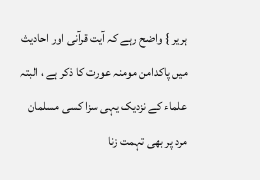ہریر } واضح رہے کہ آیت قرآنی اور احادیث میں پاکدامن مومنہ عورت کا ذکر ہے ، البتہ علماء کے نزدیک یہی سزا کسی مسلمان مرد پر بھی تہمت زنا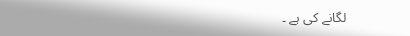لگانے کی ہے ۔